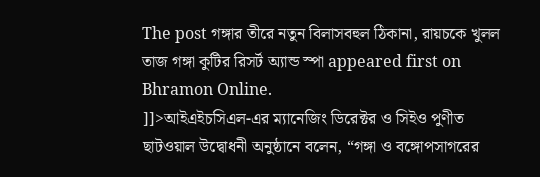The post গঙ্গার তীরে নতুন বিলাসবহুল ঠিকানা, রায়চকে খুলল তাজ গঙ্গা কুটির রিসর্ট অ্যান্ড স্পা appeared first on Bhramon Online.
]]>আইএইচসিএল-এর ম্যানেজিং ডিরেক্টর ও সিইও পুণীত ছাটওয়াল উদ্বোধনী অনুষ্ঠানে বলেন, “গঙ্গা ও বঙ্গোপসাগরের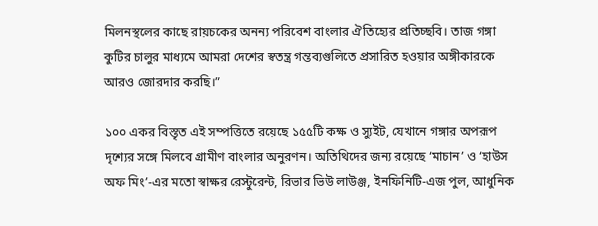মিলনস্থলের কাছে রায়চকের অনন্য পরিবেশ বাংলার ঐতিহ্যের প্রতিচ্ছবি। তাজ গঙ্গা কুটির চালুর মাধ্যমে আমরা দেশের স্বতন্ত্র গন্তব্যগুলিতে প্রসারিত হওয়ার অঙ্গীকারকে আরও জোরদার করছি।”

১০০ একর বিস্তৃত এই সম্পত্তিতে রয়েছে ১৫৫টি কক্ষ ও স্যুইট, যেখানে গঙ্গার অপরূপ দৃশ্যের সঙ্গে মিলবে গ্রামীণ বাংলার অনুরণন। অতিথিদের জন্য রয়েছে ‘মাচান’ ও ‘হাউস অফ মিং’-এর মতো স্বাক্ষর রেস্টুরেন্ট, রিভার ভিউ লাউঞ্জ, ইনফিনিটি-এজ পুল, আধুনিক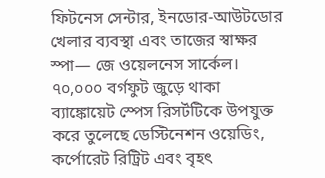ফিটনেস সেন্টার, ইনডোর-আউটডোর খেলার ব্যবস্থা এবং তাজের স্বাক্ষর স্পা— জে ওয়েলনেস সার্কেল।
৭০,০০০ বর্গফুট জুড়ে থাকা ব্যাঙ্কোয়েট স্পেস রিসর্টটিকে উপযুক্ত করে তুলেছে ডেস্টিনেশন ওয়েডিং, কর্পোরেট রিট্রিট এবং বৃহৎ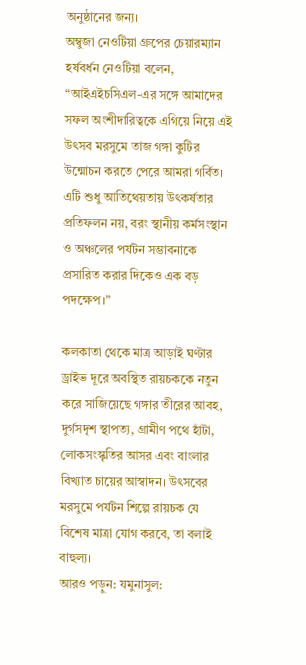অনুষ্ঠানের জন্য।
অম্বুজা নেওটিয়া গ্রুপের চেয়ারম্যান হর্ষবর্ধন নেওটিয়া বলেন, “আইএইচসিএল-এর সঙ্গে আমাদের সফল অংশীদারিত্বকে এগিয়ে নিয়ে এই উৎসব মরসুমে তাজ গঙ্গা কুটির উন্মোচন করতে পেরে আমরা গর্বিত। এটি শুধু আতিথেয়তায় উৎকর্ষতার প্রতিফলন নয়, বরং স্থানীয় কর্মসংস্থান ও অঞ্চলের পর্যটন সম্ভাবনাকে প্রসারিত করার দিকেও এক বড় পদক্ষেপ।”

কলকাতা থেকে মাত্র আড়াই ঘণ্টার ড্রাইভ দূরে অবস্থিত রায়চককে নতুন করে সাজিয়েছে গঙ্গার তীরের আবহ, দুর্গসদৃশ স্থাপত্য, গ্রামীণ পথে হাঁটা, লোকসংস্কৃতির আসর এবং বাংলার বিখ্যাত চায়ের আস্বাদন। উৎসবের মরসুমে পর্যটন শিল্পে রায়চক যে বিশেষ মাত্রা যোগ করবে, তা বলাই বাহুল্য।
আরও পড়ুন: যমুনাসুল: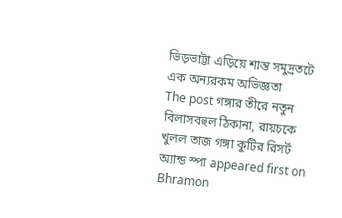ভিড়ভাট্টা এড়িয়ে শান্ত সমুদ্রতটে এক অন্যরকম অভিজ্ঞতা
The post গঙ্গার তীরে নতুন বিলাসবহুল ঠিকানা, রায়চকে খুলল তাজ গঙ্গা কুটির রিসর্ট অ্যান্ড স্পা appeared first on Bhramon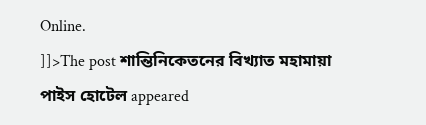Online.
]]>The post শান্তিনিকেতনের বিখ্যাত মহামায়া পাইস হোটেল appeared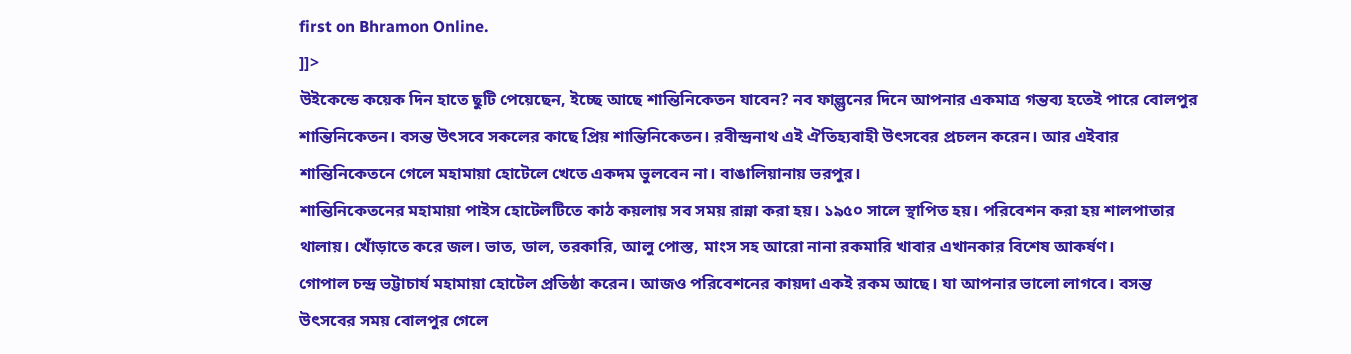first on Bhramon Online.
]]>
উইকেন্ডে কয়েক দিন হাতে ছুটি পেয়েছেন, ইচ্ছে আছে শান্তিনিকেতন যাবেন? নব ফাল্গুনের দিনে আপনার একমাত্র গন্তব্য হতেই পারে বোলপুর শান্তিনিকেতন। বসন্ত উৎসবে সকলের কাছে প্রিয় শান্তিনিকেতন। রবীন্দ্রনাথ এই ঐতিহ্যবাহী উৎসবের প্রচলন করেন। আর এইবার শান্তিনিকেতনে গেলে মহামায়া হোটেলে খেতে একদম ভুলবেন না। বাঙালিয়ানায় ভরপুর।
শান্তিনিকেতনের মহামায়া পাইস হোটেলটিতে কাঠ কয়লায় সব সময় রান্না করা হয়। ১৯৫০ সালে স্থাপিত হয়। পরিবেশন করা হয় শালপাতার থালায়। খোঁড়াতে করে জল। ভাত, ডাল, তরকারি, আলু পোস্ত, মাংস সহ আরো নানা রকমারি খাবার এখানকার বিশেষ আকর্ষণ।
গোপাল চন্দ্র ভট্টাচার্য মহামায়া হোটেল প্রতিষ্ঠা করেন। আজও পরিবেশনের কায়দা একই রকম আছে। যা আপনার ভালো লাগবে। বসন্ত উৎসবের সময় বোলপুর গেলে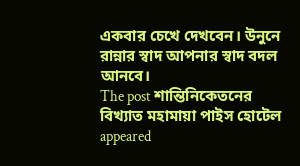একবার চেখে দেখবেন। উনুনে রান্নার স্বাদ আপনার স্বাদ বদল আনবে।
The post শান্তিনিকেতনের বিখ্যাত মহামায়া পাইস হোটেল appeared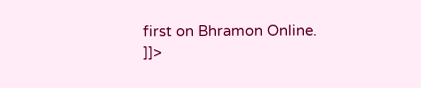first on Bhramon Online.
]]>